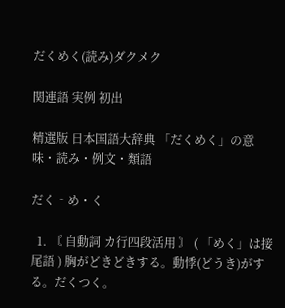だくめく(読み)ダクメク

関連語 実例 初出

精選版 日本国語大辞典 「だくめく」の意味・読み・例文・類語

だく‐め・く

  1. 〘 自動詞 カ行四段活用 〙 ( 「めく」は接尾語 ) 胸がどきどきする。動悸(どうき)がする。だくつく。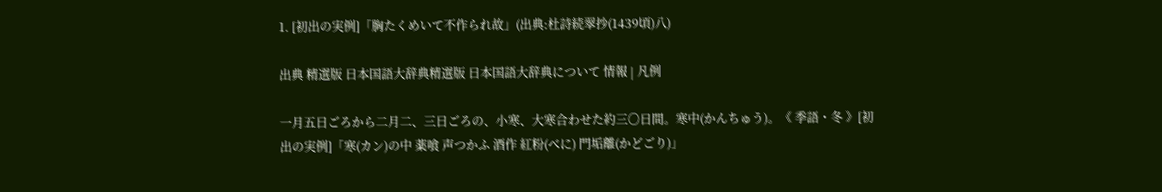1. [初出の実例]「胸たくめいて不作られ故」(出典:杜詩続翠抄(1439頃)八)

出典 精選版 日本国語大辞典精選版 日本国語大辞典について 情報 | 凡例

一月五日ごろから二月二、三日ごろの、小寒、大寒合わせた約三〇日間。寒中(かんちゅう)。《 季語・冬 》[初出の実例]「寒(カン)の中 薬喰 声つかふ 酒作 紅粉(べに) 門垢離(かどごり)」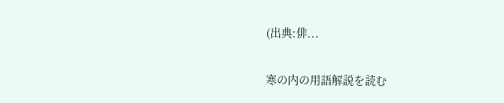(出典:俳...

寒の内の用語解説を読む